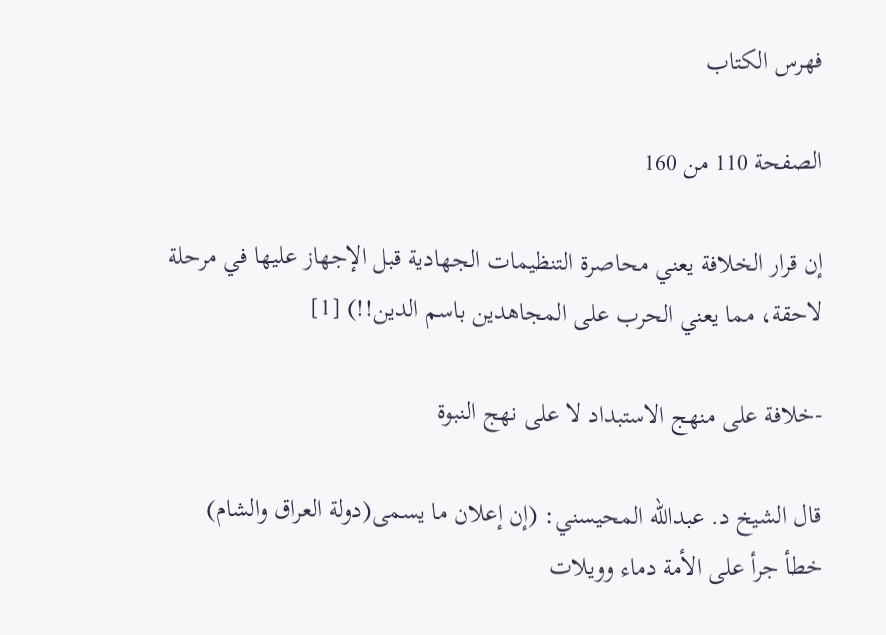فهرس الكتاب

الصفحة 110 من 160

إن قرار الخلافة يعني محاصرة التنظيمات الجهادية قبل الإجهاز عليها في مرحلة لاحقة، مما يعني الحرب على المجاهدين باسم الدين!!) [1]

-خلافة على منهج الاستبداد لا على نهج النبوة

قال الشيخ د. عبدالله المحيسني: (إن إعلان ما يسمى(دولة العراق والشام) خطأ جرأ على الأمة دماء وويلات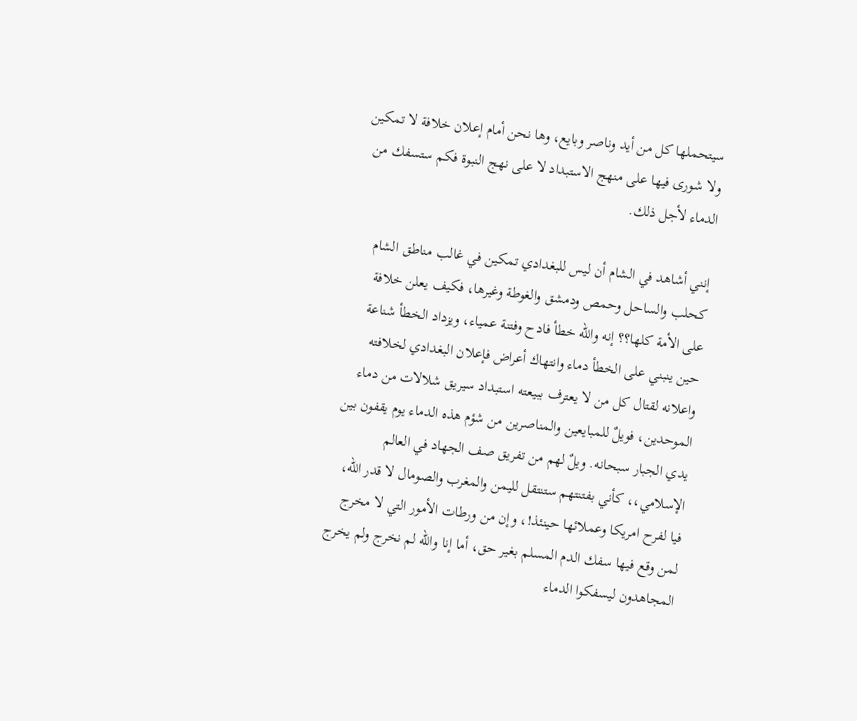سيتحملها كل من أيد وناصر وبايع، وها نحن أمام إعلان خلافة لا تمكين ولا شورى فيها على منهج الاستبداد لا على نهج النبوة فكم ستسفك من الدماء لأجل ذلك.

إنني أشاهد في الشام أن ليس للبغدادي تمكين في غالب مناطق الشام كحلب والساحل وحمص ودمشق والغوطة وغيرها، فكيف يعلن خلافة على الأمة كلها؟؟ إنه والله خطأ فادح وفتنة عمياء، ويزداد الخطأ شناعة حين ينبني على الخطأ دماء وانتهاك أعراض فإعلان البغدادي لخلافته واعلانه لقتال كل من لا يعترف ببيعته استبداد سيريق شلالات من دماء الموحدين، فويلٌ للمبايعين والمناصرين من شؤم هذه الدماء يوم يقفون بين يدي الجبار سبحانه. ويلٌ لهم من تفريق صف الجهاد في العالم الإسلامي،، كأني بفتنتهم ستنتقل لليمن والمغرب والصومال لا قدر الله، فيا لفرح امريكا وعملائها حينئذ!، وإن من ورطات الأمور التي لا مخرج لمن وقع فيها سفك الدم المسلم بغير حق، أما إنا والله لم نخرج ولم يخرج المجاهدون ليسفكوا الدماء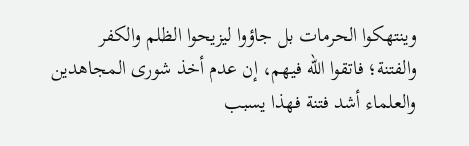وينتهكوا الحرمات بل جاؤوا ليزيحوا الظلم والكفر والفتنة؛ فاتقوا الله فيهم، إن عدم أخذ شورى المجاهدين والعلماء أشد فتنة فهذا يسبب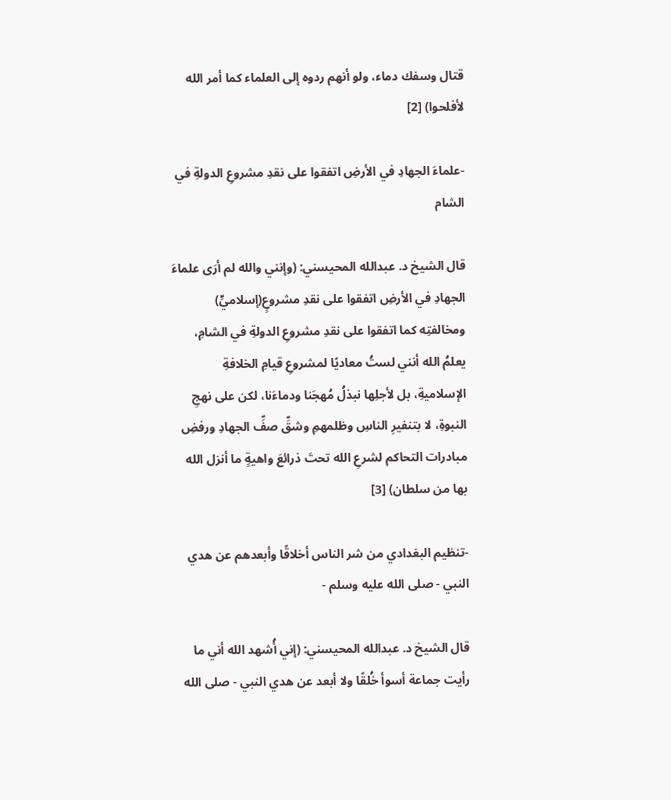قتال وسفك دماء، ولو أنهم ردوه إلى العلماء كما أمر الله لأفلحوا) [2]

-علماءَ الجهادِ في الأرضِ اتفقوا على نقدِ مشروعِ الدولةِ في الشام

قال الشيخ د. عبدالله المحيسني: (وإنني والله لم أرَى علماءَ الجهادِ في الأرضِ اتفقوا على نقدِ مشروعٍ(إسلاميٍّ) ومخالفتِه كما اتفقوا على نقدِ مشروعِ الدولةِ في الشامِ، يعلمُ الله أنني لستُ معاديًا لمشروعِ قيامِ الخلافةِ الإسلاميةِ، بل لأجلِها نبذلُ مُهجَنا ودماءَنا، لكن على نهجِ النبوةِ، لا بتنفيرِ الناسِ وظلمهمِ وشقِّ صفِّ الجهادِ ورفضِ مبادرات التحاكم لشرعِ الله تحتَ ذرائعَ واهيةٍ ما أنزل الله بها من سلطان) [3]

-تنظيم البغدادي من شر الناس أخلاقًا وأبعدهم عن هدي النبي - صلى الله عليه وسلم -

قال الشيخ د. عبدالله المحيسني: (إني أُشهد الله أني ما رأيت جماعة أسوأ خُلقًا ولا أبعد عن هدي النبي - صلى الله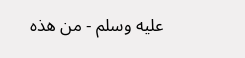عليه وسلم - من هذه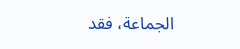الجماعة، فقد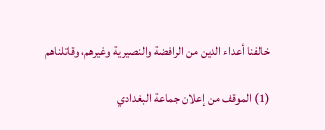خالفنا أعداء الدين من الرافضة والنصيرية وغيرهم، وقاتلناهم

(1) الموقف من إعلان جماعة البغدادي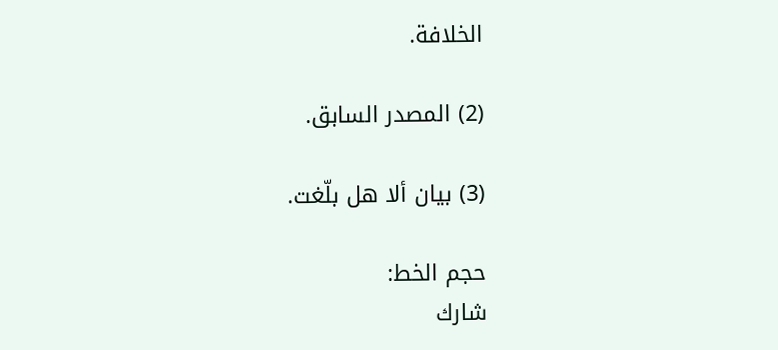الخلافة.

(2) المصدر السابق.

(3) بيان ألا هل بلّغت.

حجم الخط:
شارك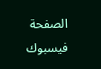الصفحة
فيسبوك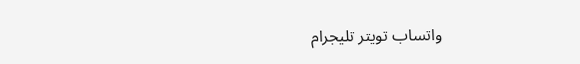واتساب تويتر تليجرام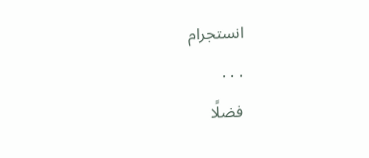انستجرام
. . .
فضلًا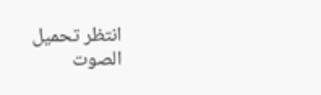انتظر تحميل الصوت